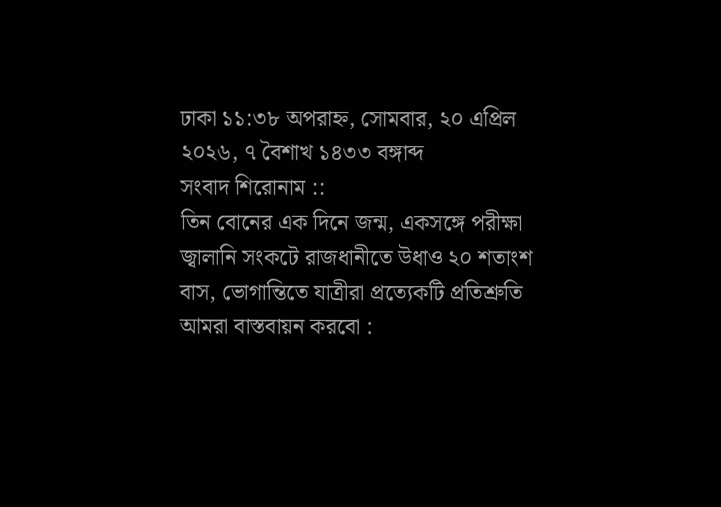ঢাকা ১১:৩৮ অপরাহ্ন, সোমবার, ২০ এপ্রিল ২০২৬, ৭ বৈশাখ ১৪৩৩ বঙ্গাব্দ
সংবাদ শিরোনাম ::
তিন বোনের এক দিনে জন্ম, একসঙ্গে পরীক্ষা জ্বালানি সংকটে রাজধানীতে উধাও ২০ শতাংশ বাস, ভোগান্তিতে যাত্রীরা প্রত্যেকটি প্রতিশ্রুতি আমরা বাস্তবায়ন করবো :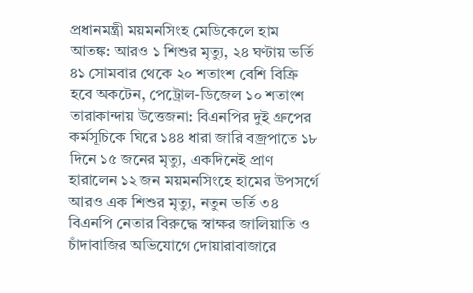প্রধানমন্ত্রী ময়মনসিংহ মেডিকেলে হাম আতঙ্ক: আরও ১ শিশুর মৃত্যু, ২৪ ঘণ্টায় ভর্তি ৪১ সোমবার থেকে ২০ শতাংশ বেশি বিক্রি হবে অকটেন, পেট্রোল-ডিজেল ১০ শতাংশ তারাকান্দায় উত্তেজনা: বিএনপির দুই গ্রুপের কর্মসূচিকে ঘিরে ১৪৪ ধারা জারি বজ্রপাতে ১৮ দিনে ১৫ জনের মৃত্যু, একদিনেই প্রাণ হারালেন ১২ জন ময়মনসিংহে হামের উপসর্গে আরও এক শিশুর মৃত্যু, নতুন ভর্তি ৩৪ বিএনপি নেতার বিরুদ্ধে স্বাক্ষর জালিয়াতি ও চাঁদাবাজির অভিযোগে দোয়ারাবাজারে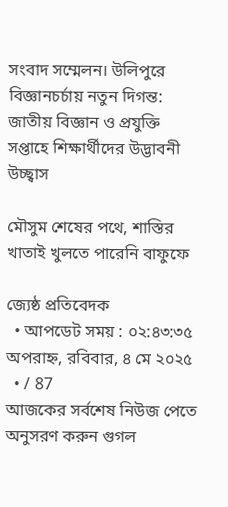সংবাদ সম্মেলন। উলিপুরে বিজ্ঞানচর্চায় নতুন দিগন্ত: জাতীয় বিজ্ঞান ও প্রযুক্তি সপ্তাহে শিক্ষার্থীদের উদ্ভাবনী উচ্ছ্বাস

মৌসুম শেষের পথে, শাস্তির খাতাই খুলতে পারেনি বাফুফে

জ্যেষ্ঠ প্রতিবেদক
  • আপডেট সময় : ০২:৪৩:৩৫ অপরাহ্ন, রবিবার, ৪ মে ২০২৫
  • / 87
আজকের সর্বশেষ নিউজ পেতে অনুসরণ করুন গুগল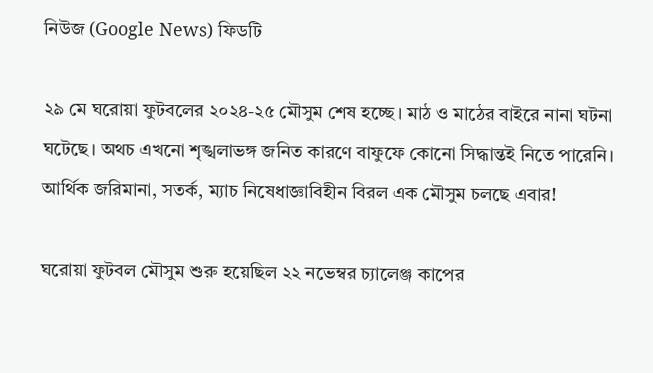নিউজ (Google News) ফিডটি

২৯ মে ঘরোয়া ফুটবলের ২০২৪-২৫ মৌসুম শেষ হচ্ছে। মাঠ ও মাঠের বাইরে নানা ঘটনা ঘটেছে। অথচ এখনো শৃঙ্খলাভঙ্গ জনিত কারণে বাফুফে কোনো সিদ্ধান্তই নিতে পারেনি। আর্থিক জরিমানা, সতর্ক, ম্যাচ নিষেধাজ্ঞাবিহীন বিরল এক মৌসুম চলছে এবার!

ঘরোয়া ফুটবল মৌসুম শুরু হয়েছিল ২২ নভেম্বর চ্যালেঞ্জ কাপের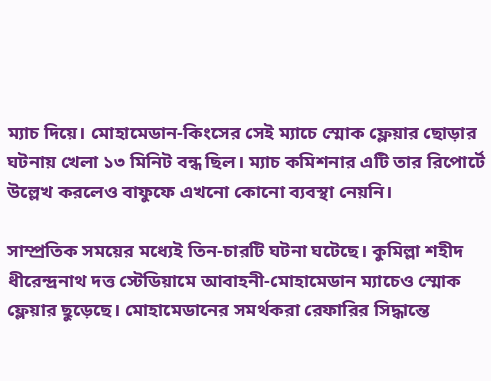ম্যাচ দিয়ে। মোহামেডান-কিংসের সেই ম্যাচে স্মোক ফ্লেয়ার ছোড়ার ঘটনায় খেলা ১৩ মিনিট বন্ধ ছিল। ম্যাচ কমিশনার এটি তার রিপোর্টে উল্লেখ করলেও বাফুফে এখনো কোনো ব্যবস্থা নেয়নি।

সাম্প্রতিক সময়ের মধ্যেই তিন-চারটি ঘটনা ঘটেছে। কুমিল্লা শহীদ ধীরেন্দ্রনাথ দত্ত স্টেডিয়ামে আবাহনী-মোহামেডান ম্যাচেও স্মোক ফ্লেয়ার ছুড়েছে। মোহামেডানের সমর্থকরা রেফারির সিদ্ধান্তে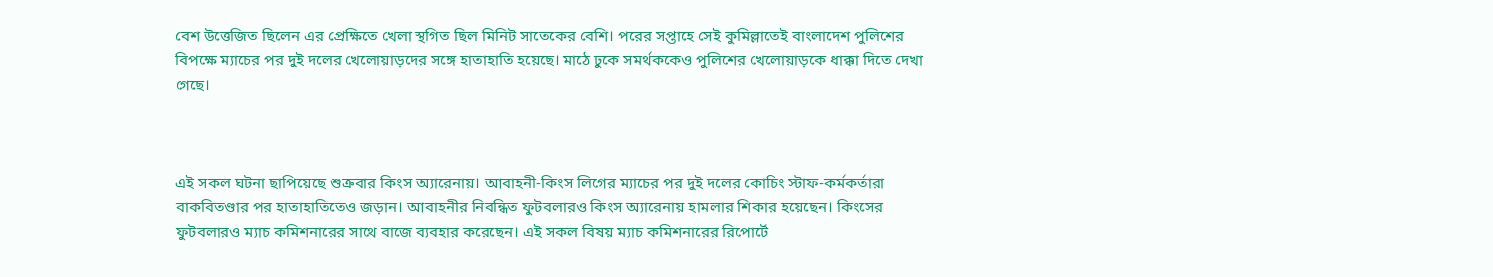বেশ উত্তেজিত ছিলেন এর প্রেক্ষিতে খেলা স্থগিত ছিল মিনিট সাতেকের বেশি। পরের সপ্তাহে সেই কুমিল্লাতেই বাংলাদেশ পুলিশের বিপক্ষে ম্যাচের পর দুই দলের খেলোয়াড়দের সঙ্গে হাতাহাতি হয়েছে। মাঠে ঢুকে সমর্থককেও পুলিশের খেলোয়াড়কে ধাক্কা দিতে দেখা গেছে।



এই সকল ঘটনা ছাপিয়েছে শুক্রবার কিংস অ্যারেনায়। আবাহনী-কিংস লিগের ম্যাচের পর দুই দলের কোচিং স্টাফ-কর্মকর্তারা বাকবিতণ্ডার পর হাতাহাতিতেও জড়ান। আবাহনীর নিবন্ধিত ফুটবলারও কিংস অ্যারেনায় হামলার শিকার হয়েছেন। কিংসের ফুটবলারও ম্যাচ কমিশনারের সাথে বাজে ব্যবহার করেছেন। এই সকল বিষয় ম্যাচ কমিশনারের রিপোর্টে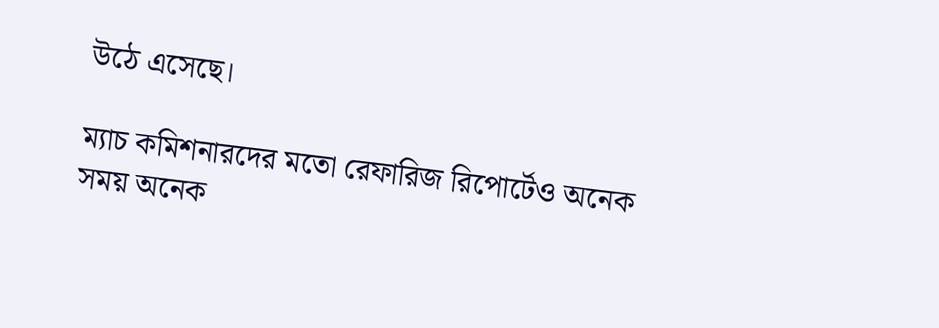উঠে এসেছে।

ম্যাচ কমিশনারদের মতো রেফারিজ রিপোর্টেও অনেক সময় অনেক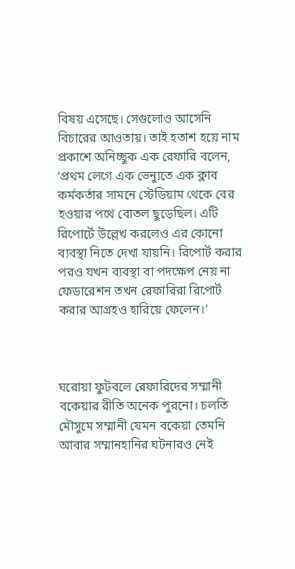বিষয় এসেছে। সেগুলোও আসেনি বিচারের আওতায়। তাই হতাশ হয়ে নাম প্রকাশে অনিচ্ছুক এক রেফারি বলেন, ‘প্রথম লেগে এক ভেন্যুতে এক ক্লাব কর্মকর্তার সামনে স্টেডিয়াম থেকে বের হওয়ার পথে বোতল ছুড়েছিল। এটি রিপোর্টে উল্লেখ করলেও এর কোনো ব্যবস্থা নিতে দেখা যায়নি। রিপোর্ট করার পরও যখন ব্যবস্থা বা পদক্ষেপ নেয় না ফেডারেশন তখন রেফারিরা রিপোর্ট করার আগ্রহও হারিয়ে ফেলেন।’



ঘরোয়া ফুটবলে রেফারিদের সম্মানী বকেয়ার রীতি অনেক পুরনো। চলতি মৌসুমে সম্মানী যেমন বকেয়া তেমনি আবার সম্মানহানির ঘটনারও নেই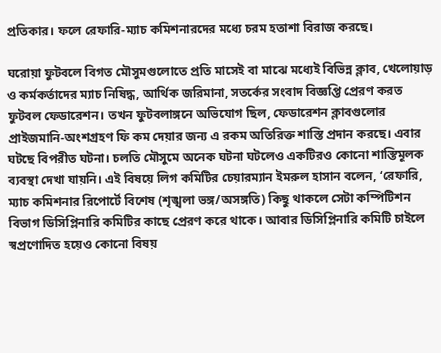প্রতিকার। ফলে রেফারি-ম্যাচ কমিশনারদের মধ্যে চরম হতাশা বিরাজ করছে।

ঘরোয়া ফুটবলে বিগত মৌসুমগুলোতে প্রতি মাসেই বা মাঝে মধ্যেই বিভিন্ন ক্লাব, খেলোয়াড় ও কর্মকর্তাদের ম্যাচ নিষিদ্ধ, আর্থিক জরিমানা, সতর্কের সংবাদ বিজ্ঞপ্তি প্রেরণ করত ফুটবল ফেডারেশন। তখন ফুটবলাঙ্গনে অভিযোগ ছিল, ফেডারেশন ক্লাবগুলোর প্রাইজমানি-অংশগ্রহণ ফি কম দেয়ার জন্য এ রকম অতিরিক্ত শাস্তি প্রদান করছে। এবার ঘটছে বিপরীত ঘটনা। চলতি মৌসুমে অনেক ঘটনা ঘটলেও একটিরও কোনো শাস্তিমূলক ব্যবস্থা দেখা যায়নি। এই বিষয়ে লিগ কমিটির চেয়ারম্যান ইমরুল হাসান বলেন, ‘রেফারি, ম্যাচ কমিশনার রিপোর্টে বিশেষ (শৃঙ্খলা ভঙ্গ/অসঙ্গতি) কিছু থাকলে সেটা কম্পিটিশন বিভাগ ডিসিপ্লিনারি কমিটির কাছে প্রেরণ করে থাকে। আবার ডিসিপ্লিনারি কমিটি চাইলে স্বপ্রণোদিত হয়েও কোনো বিষয়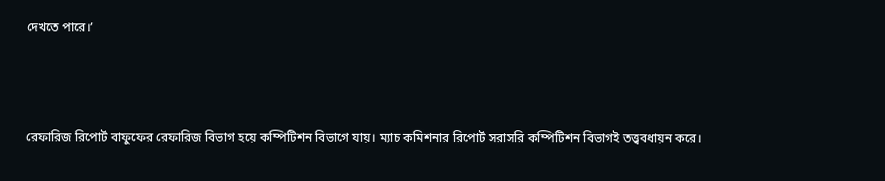দেখতে পারে।’



রেফারিজ রিপোর্ট বাফুফের রেফারিজ বিভাগ হয়ে কম্পিটিশন বিভাগে যায়। ম্যাচ কমিশনার রিপোর্ট সরাসরি কম্পিটিশন বিভাগই তত্ত্ববধায়ন করে।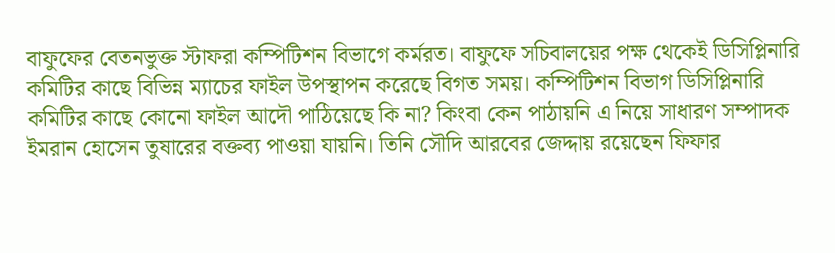বাফুফের বেতনভুক্ত স্টাফরা কম্পিটিশন বিভাগে কর্মরত। বাফুফে সচিবালয়ের পক্ষ থেকেই ডিসিপ্লিনারি কমিটির কাছে বিভিন্ন ম্যাচের ফাইল উপস্থাপন করেছে বিগত সময়। কম্পিটিশন বিভাগ ডিসিপ্লিনারি কমিটির কাছে কোনো ফাইল আদৌ পাঠিয়েছে কি না? কিংবা কেন পাঠায়নি এ নিয়ে সাধারণ সম্পাদক ইমরান হোসেন তুষারের বক্তব্য পাওয়া যায়নি। তিনি সৌদি আরবের জেদ্দায় রয়েছেন ফিফার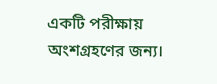একটি পরীক্ষায় অংশগ্রহণের জন্য।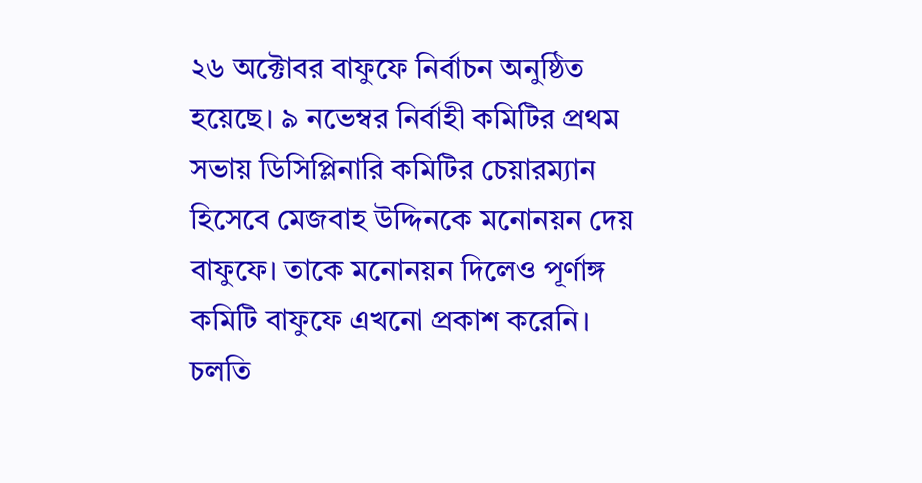২৬ অক্টোবর বাফুফে নির্বাচন অনুষ্ঠিত হয়েছে। ৯ নভেম্বর নির্বাহী কমিটির প্রথম সভায় ডিসিপ্লিনারি কমিটির চেয়ারম্যান হিসেবে মেজবাহ উদ্দিনকে মনোনয়ন দেয় বাফুফে। তাকে মনোনয়ন দিলেও পূর্ণাঙ্গ কমিটি বাফুফে এখনো প্রকাশ করেনি। চলতি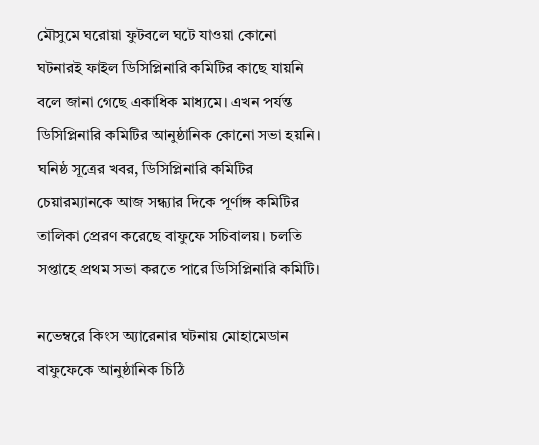মৌসুমে ঘরোয়া ফুটবলে ঘটে যাওয়া কোনো ঘটনারই ফাইল ডিসিপ্লিনারি কমিটির কাছে যায়নি বলে জানা গেছে একাধিক মাধ্যমে। এখন পর্যন্ত ডিসিপ্লিনারি কমিটির আনুষ্ঠানিক কোনো সভা হয়নি। ঘনিষ্ঠ সূত্রের খবর, ডিসিপ্লিনারি কমিটির চেয়ারম্যানকে আজ সন্ধ্যার দিকে পূর্ণাঙ্গ কমিটির তালিকা প্রেরণ করেছে বাফুফে সচিবালয়। চলতি সপ্তাহে প্রথম সভা করতে পারে ডিসিপ্লিনারি কমিটি।

নভেম্বরে কিংস অ্যারেনার ঘটনায় মোহামেডান বাফুফেকে আনুষ্ঠানিক চিঠি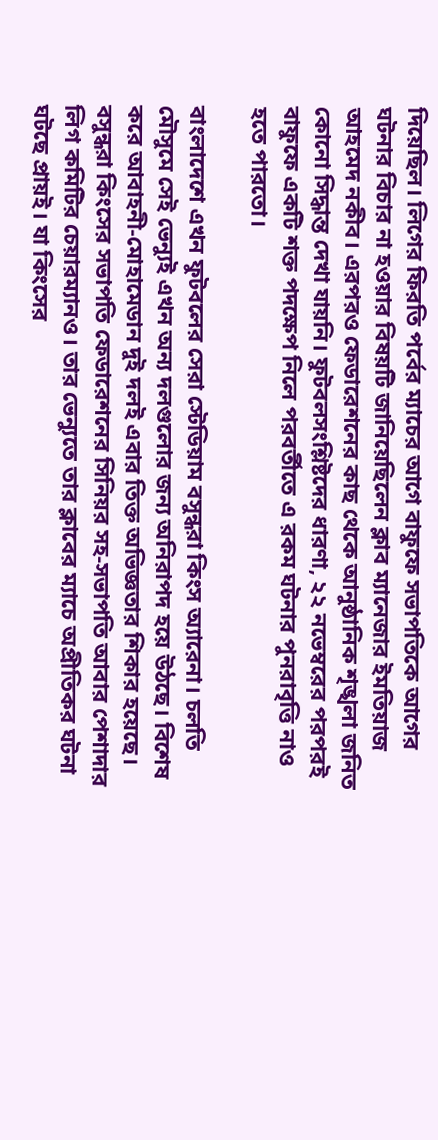দিয়েছিল। লিগের ফিরতি পর্বের ম্যাচের আগে বাফুফে সভাপতিকে আগের ঘটনার বিচার না হওয়ার বিষয়টি জানিয়েছিলেন ক্লাব ম্যানেজার ইমতিয়াজ আহমেদ নকীব। এরপরও ফেডারেশনের কাছ থেকে আনুষ্ঠানিক শৃঙ্খলা জনিত কোনো সিদ্ধান্ত দেখা যায়নি। ফুটবলসংশ্লিষ্টদের ধারণা, ২২ নভেম্বরের পরপরই বাফুফে একটি শক্ত পদক্ষেপ নিলে পরবর্তীতে এ রকম ঘটনার পুনরাবৃত্তি নাও হতে পারতো।

বাংলাদেশে এখন ফুটবলের সেরা স্টেডিয়াম বসুন্ধরা কিংস অ্যারেনা। চলতি মৌসুমে সেই ভেন্যুই এখন অন্য দলগুলোর জন্য অনিরাপদ হয়ে উঠছে। বিশেষ করে আবাহনী-মোহামেডান দুই দলই এবার তিক্ত অভিজ্ঞতার শিকার হয়েছে। বসুন্ধরা কিংসের সভাপতি ফেডারেশনের সিনিয়র সহ-সভাপতি আবার পেশাদার লিগ কমিটির চেয়ারম্যানও। তার ভেন্যুতে তার ক্লাবের ম্যাচে অপ্রীতিকর ঘটনা ঘটছে প্রায়ই। যা কিংসের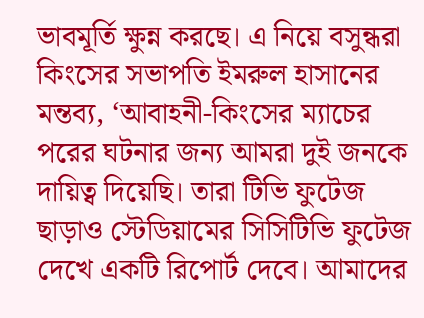ভাবমূর্তি ক্ষুন্ন করছে। এ নিয়ে বসুন্ধরা কিংসের সভাপতি ইমরুল হাসানের মন্তব্য, ‘আবাহনী-কিংসের ম্যাচের পরের ঘটনার জন্য আমরা দুই জনকে দায়িত্ব দিয়েছি। তারা টিভি ফুটেজ ছাড়াও স্টেডিয়ামের সিসিটিভি ফুটেজ দেখে একটি রিপোর্ট দেবে। আমাদের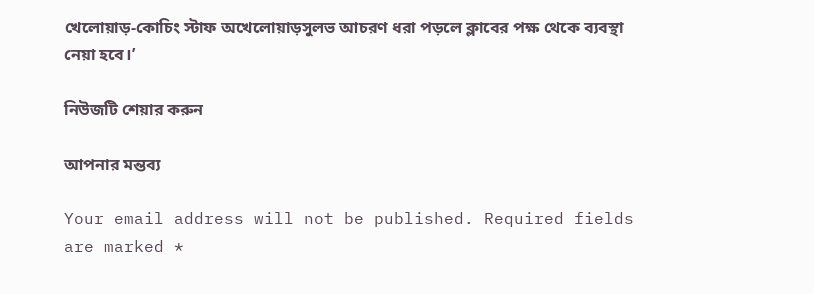খেলোয়াড়-কোচিং স্টাফ অখেলোয়াড়সুলভ আচরণ ধরা পড়লে ক্লাবের পক্ষ থেকে ব্যবস্থা নেয়া হবে।’

নিউজটি শেয়ার করুন

আপনার মন্তব্য

Your email address will not be published. Required fields are marked *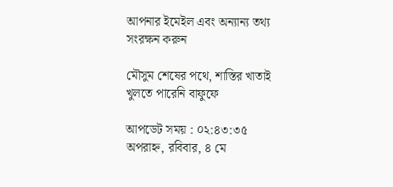আপনার ইমেইল এবং অন্যান্য তথ্য সংরক্ষন করুন

মৌসুম শেষের পথে, শাস্তির খাতাই খুলতে পারেনি বাফুফে

আপডেট সময় : ০২:৪৩:৩৫ অপরাহ্ন, রবিবার, ৪ মে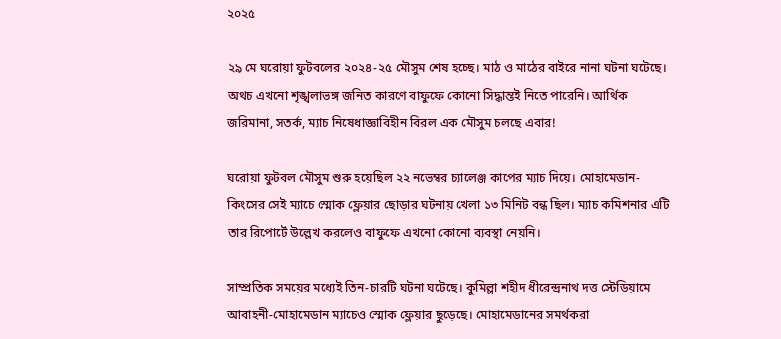২০২৫

২৯ মে ঘরোয়া ফুটবলের ২০২৪-২৫ মৌসুম শেষ হচ্ছে। মাঠ ও মাঠের বাইরে নানা ঘটনা ঘটেছে। অথচ এখনো শৃঙ্খলাভঙ্গ জনিত কারণে বাফুফে কোনো সিদ্ধান্তই নিতে পারেনি। আর্থিক জরিমানা, সতর্ক, ম্যাচ নিষেধাজ্ঞাবিহীন বিরল এক মৌসুম চলছে এবার!

ঘরোয়া ফুটবল মৌসুম শুরু হয়েছিল ২২ নভেম্বর চ্যালেঞ্জ কাপের ম্যাচ দিয়ে। মোহামেডান-কিংসের সেই ম্যাচে স্মোক ফ্লেয়ার ছোড়ার ঘটনায় খেলা ১৩ মিনিট বন্ধ ছিল। ম্যাচ কমিশনার এটি তার রিপোর্টে উল্লেখ করলেও বাফুফে এখনো কোনো ব্যবস্থা নেয়নি।

সাম্প্রতিক সময়ের মধ্যেই তিন-চারটি ঘটনা ঘটেছে। কুমিল্লা শহীদ ধীরেন্দ্রনাথ দত্ত স্টেডিয়ামে আবাহনী-মোহামেডান ম্যাচেও স্মোক ফ্লেয়ার ছুড়েছে। মোহামেডানের সমর্থকরা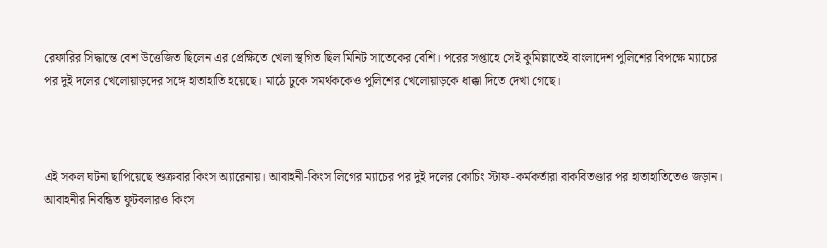রেফারির সিদ্ধান্তে বেশ উত্তেজিত ছিলেন এর প্রেক্ষিতে খেলা স্থগিত ছিল মিনিট সাতেকের বেশি। পরের সপ্তাহে সেই কুমিল্লাতেই বাংলাদেশ পুলিশের বিপক্ষে ম্যাচের পর দুই দলের খেলোয়াড়দের সঙ্গে হাতাহাতি হয়েছে। মাঠে ঢুকে সমর্থককেও পুলিশের খেলোয়াড়কে ধাক্কা দিতে দেখা গেছে।



এই সকল ঘটনা ছাপিয়েছে শুক্রবার কিংস অ্যারেনায়। আবাহনী-কিংস লিগের ম্যাচের পর দুই দলের কোচিং স্টাফ-কর্মকর্তারা বাকবিতণ্ডার পর হাতাহাতিতেও জড়ান। আবাহনীর নিবন্ধিত ফুটবলারও কিংস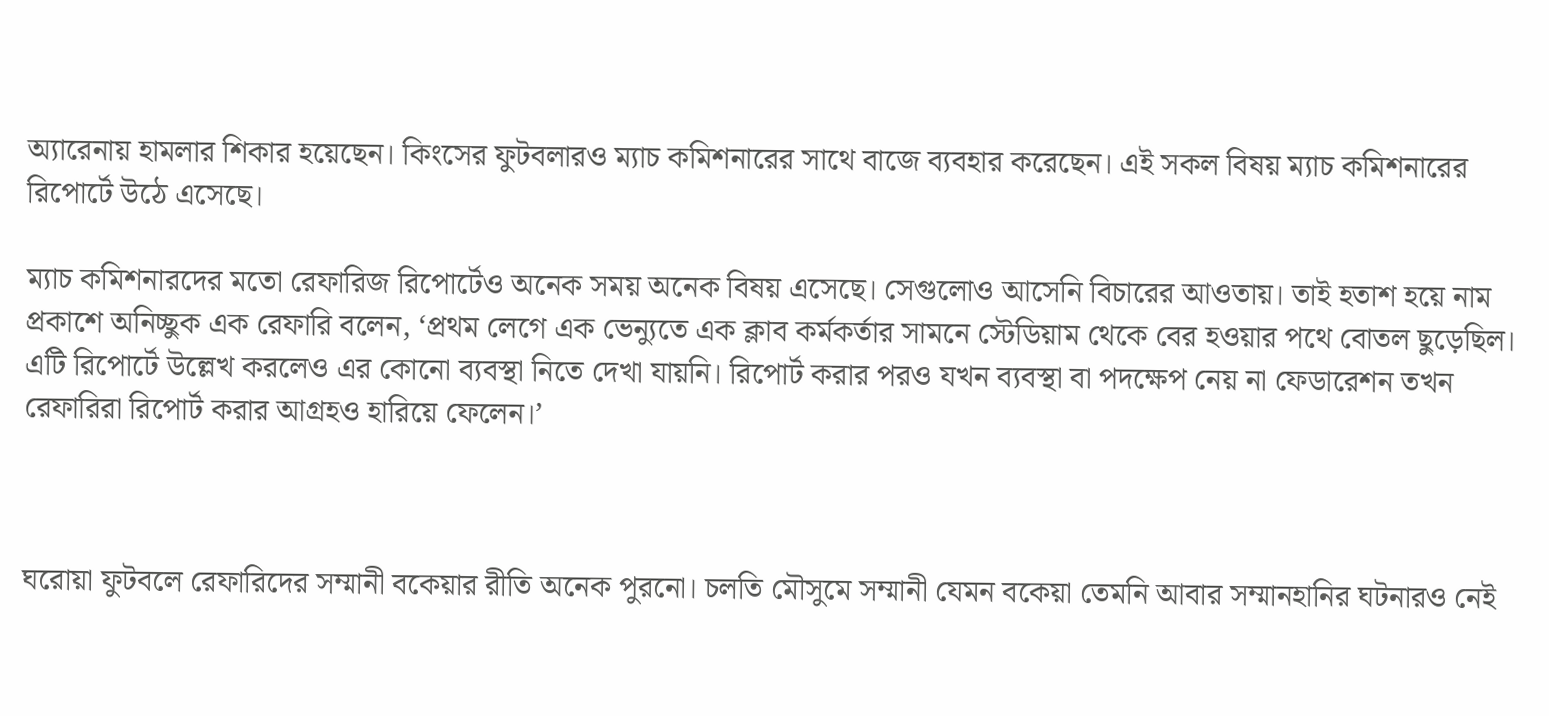অ্যারেনায় হামলার শিকার হয়েছেন। কিংসের ফুটবলারও ম্যাচ কমিশনারের সাথে বাজে ব্যবহার করেছেন। এই সকল বিষয় ম্যাচ কমিশনারের রিপোর্টে উঠে এসেছে।

ম্যাচ কমিশনারদের মতো রেফারিজ রিপোর্টেও অনেক সময় অনেক বিষয় এসেছে। সেগুলোও আসেনি বিচারের আওতায়। তাই হতাশ হয়ে নাম প্রকাশে অনিচ্ছুক এক রেফারি বলেন, ‘প্রথম লেগে এক ভেন্যুতে এক ক্লাব কর্মকর্তার সামনে স্টেডিয়াম থেকে বের হওয়ার পথে বোতল ছুড়েছিল। এটি রিপোর্টে উল্লেখ করলেও এর কোনো ব্যবস্থা নিতে দেখা যায়নি। রিপোর্ট করার পরও যখন ব্যবস্থা বা পদক্ষেপ নেয় না ফেডারেশন তখন রেফারিরা রিপোর্ট করার আগ্রহও হারিয়ে ফেলেন।’



ঘরোয়া ফুটবলে রেফারিদের সম্মানী বকেয়ার রীতি অনেক পুরনো। চলতি মৌসুমে সম্মানী যেমন বকেয়া তেমনি আবার সম্মানহানির ঘটনারও নেই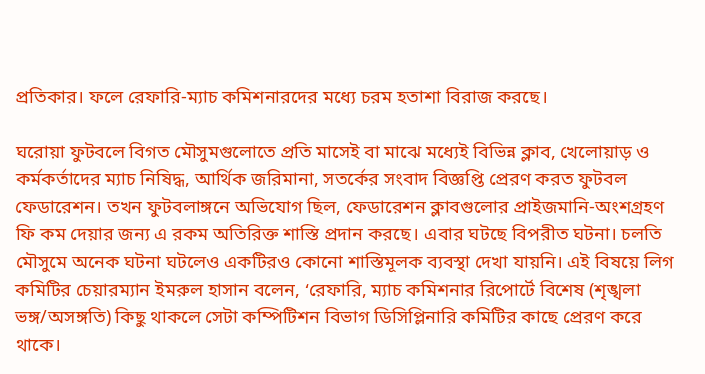প্রতিকার। ফলে রেফারি-ম্যাচ কমিশনারদের মধ্যে চরম হতাশা বিরাজ করছে।

ঘরোয়া ফুটবলে বিগত মৌসুমগুলোতে প্রতি মাসেই বা মাঝে মধ্যেই বিভিন্ন ক্লাব, খেলোয়াড় ও কর্মকর্তাদের ম্যাচ নিষিদ্ধ, আর্থিক জরিমানা, সতর্কের সংবাদ বিজ্ঞপ্তি প্রেরণ করত ফুটবল ফেডারেশন। তখন ফুটবলাঙ্গনে অভিযোগ ছিল, ফেডারেশন ক্লাবগুলোর প্রাইজমানি-অংশগ্রহণ ফি কম দেয়ার জন্য এ রকম অতিরিক্ত শাস্তি প্রদান করছে। এবার ঘটছে বিপরীত ঘটনা। চলতি মৌসুমে অনেক ঘটনা ঘটলেও একটিরও কোনো শাস্তিমূলক ব্যবস্থা দেখা যায়নি। এই বিষয়ে লিগ কমিটির চেয়ারম্যান ইমরুল হাসান বলেন, ‘রেফারি, ম্যাচ কমিশনার রিপোর্টে বিশেষ (শৃঙ্খলা ভঙ্গ/অসঙ্গতি) কিছু থাকলে সেটা কম্পিটিশন বিভাগ ডিসিপ্লিনারি কমিটির কাছে প্রেরণ করে থাকে।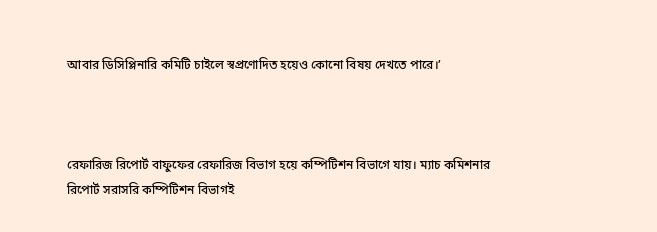আবার ডিসিপ্লিনারি কমিটি চাইলে স্বপ্রণোদিত হয়েও কোনো বিষয় দেখতে পারে।’



রেফারিজ রিপোর্ট বাফুফের রেফারিজ বিভাগ হয়ে কম্পিটিশন বিভাগে যায়। ম্যাচ কমিশনার রিপোর্ট সরাসরি কম্পিটিশন বিভাগই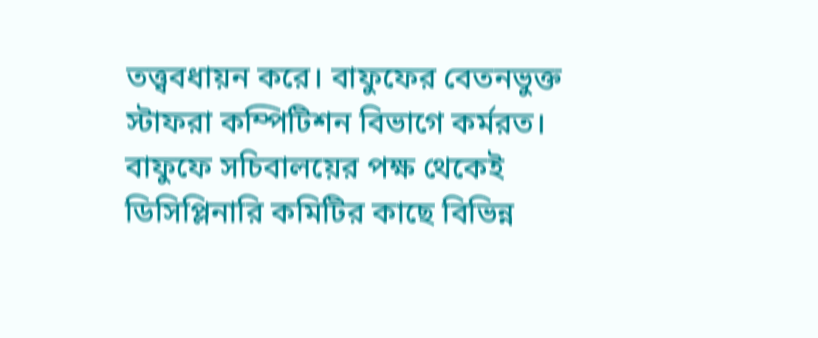তত্ত্ববধায়ন করে। বাফুফের বেতনভুক্ত স্টাফরা কম্পিটিশন বিভাগে কর্মরত। বাফুফে সচিবালয়ের পক্ষ থেকেই ডিসিপ্লিনারি কমিটির কাছে বিভিন্ন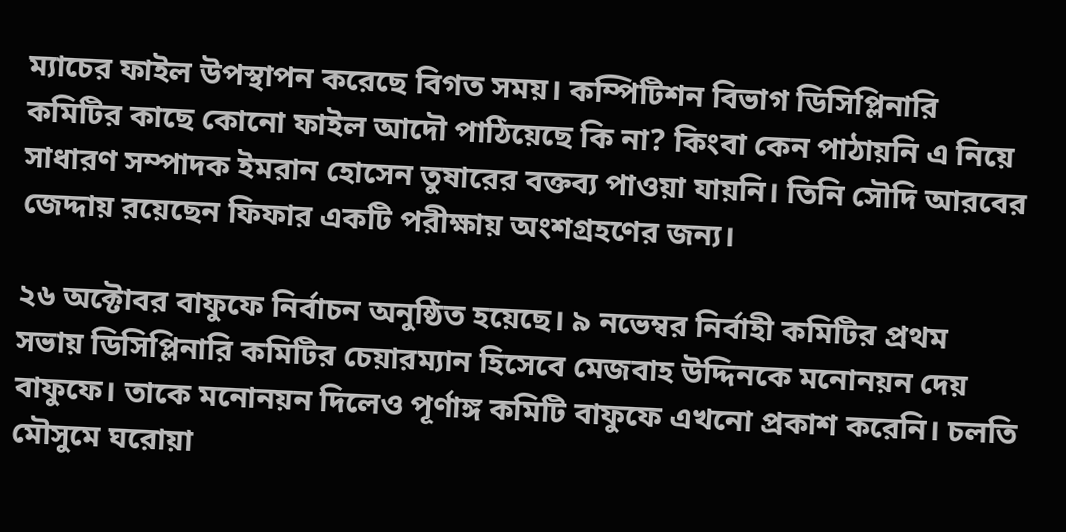ম্যাচের ফাইল উপস্থাপন করেছে বিগত সময়। কম্পিটিশন বিভাগ ডিসিপ্লিনারি কমিটির কাছে কোনো ফাইল আদৌ পাঠিয়েছে কি না? কিংবা কেন পাঠায়নি এ নিয়ে সাধারণ সম্পাদক ইমরান হোসেন তুষারের বক্তব্য পাওয়া যায়নি। তিনি সৌদি আরবের জেদ্দায় রয়েছেন ফিফার একটি পরীক্ষায় অংশগ্রহণের জন্য।

২৬ অক্টোবর বাফুফে নির্বাচন অনুষ্ঠিত হয়েছে। ৯ নভেম্বর নির্বাহী কমিটির প্রথম সভায় ডিসিপ্লিনারি কমিটির চেয়ারম্যান হিসেবে মেজবাহ উদ্দিনকে মনোনয়ন দেয় বাফুফে। তাকে মনোনয়ন দিলেও পূর্ণাঙ্গ কমিটি বাফুফে এখনো প্রকাশ করেনি। চলতি মৌসুমে ঘরোয়া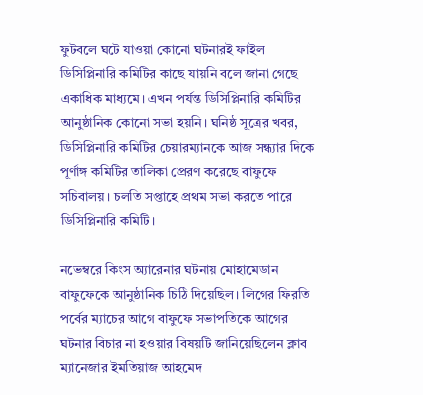ফুটবলে ঘটে যাওয়া কোনো ঘটনারই ফাইল ডিসিপ্লিনারি কমিটির কাছে যায়নি বলে জানা গেছে একাধিক মাধ্যমে। এখন পর্যন্ত ডিসিপ্লিনারি কমিটির আনুষ্ঠানিক কোনো সভা হয়নি। ঘনিষ্ঠ সূত্রের খবর, ডিসিপ্লিনারি কমিটির চেয়ারম্যানকে আজ সন্ধ্যার দিকে পূর্ণাঙ্গ কমিটির তালিকা প্রেরণ করেছে বাফুফে সচিবালয়। চলতি সপ্তাহে প্রথম সভা করতে পারে ডিসিপ্লিনারি কমিটি।

নভেম্বরে কিংস অ্যারেনার ঘটনায় মোহামেডান বাফুফেকে আনুষ্ঠানিক চিঠি দিয়েছিল। লিগের ফিরতি পর্বের ম্যাচের আগে বাফুফে সভাপতিকে আগের ঘটনার বিচার না হওয়ার বিষয়টি জানিয়েছিলেন ক্লাব ম্যানেজার ইমতিয়াজ আহমেদ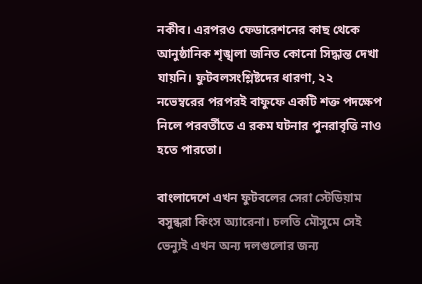নকীব। এরপরও ফেডারেশনের কাছ থেকে আনুষ্ঠানিক শৃঙ্খলা জনিত কোনো সিদ্ধান্ত দেখা যায়নি। ফুটবলসংশ্লিষ্টদের ধারণা, ২২ নভেম্বরের পরপরই বাফুফে একটি শক্ত পদক্ষেপ নিলে পরবর্তীতে এ রকম ঘটনার পুনরাবৃত্তি নাও হতে পারতো।

বাংলাদেশে এখন ফুটবলের সেরা স্টেডিয়াম বসুন্ধরা কিংস অ্যারেনা। চলতি মৌসুমে সেই ভেন্যুই এখন অন্য দলগুলোর জন্য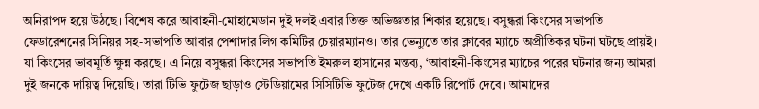অনিরাপদ হয়ে উঠছে। বিশেষ করে আবাহনী-মোহামেডান দুই দলই এবার তিক্ত অভিজ্ঞতার শিকার হয়েছে। বসুন্ধরা কিংসের সভাপতি ফেডারেশনের সিনিয়র সহ-সভাপতি আবার পেশাদার লিগ কমিটির চেয়ারম্যানও। তার ভেন্যুতে তার ক্লাবের ম্যাচে অপ্রীতিকর ঘটনা ঘটছে প্রায়ই। যা কিংসের ভাবমূর্তি ক্ষুন্ন করছে। এ নিয়ে বসুন্ধরা কিংসের সভাপতি ইমরুল হাসানের মন্তব্য, ‘আবাহনী-কিংসের ম্যাচের পরের ঘটনার জন্য আমরা দুই জনকে দায়িত্ব দিয়েছি। তারা টিভি ফুটেজ ছাড়াও স্টেডিয়ামের সিসিটিভি ফুটেজ দেখে একটি রিপোর্ট দেবে। আমাদের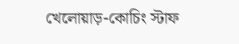খেলোয়াড়-কোচিং স্টাফ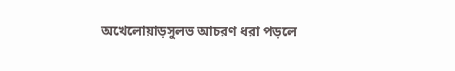অখেলোয়াড়সুলভ আচরণ ধরা পড়লে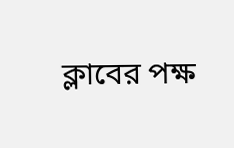ক্লাবের পক্ষ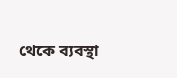থেকে ব্যবস্থা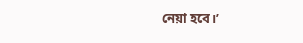নেয়া হবে।’